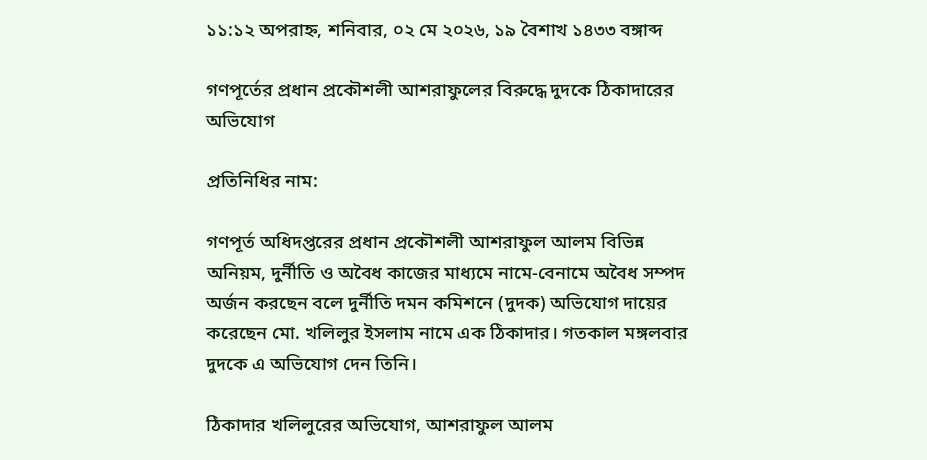১১:১২ অপরাহ্ন, শনিবার, ০২ মে ২০২৬, ১৯ বৈশাখ ১৪৩৩ বঙ্গাব্দ

গণপূর্তের প্রধান প্রকৌশলী আশরাফুলের বিরুদ্ধে দুদকে ঠিকাদারের অভিযোগ

প্রতিনিধির নাম:

গণপূর্ত অধিদপ্তরের প্রধান প্রকৌশলী আশরাফুল আলম বিভিন্ন অনিয়ম, দুর্নীতি ও অবৈধ কাজের মাধ্যমে নামে-বেনামে অবৈধ সম্পদ অর্জন করছেন বলে দুর্নীতি দমন কমিশনে (দুদক) অভিযোগ দায়ের করেছেন মো. খলিলুর ইসলাম নামে এক ঠিকাদার। গতকাল মঙ্গলবার দুদকে এ অভিযোগ দেন তিনি।

ঠিকাদার খলিলুরের অভিযোগ, আশরাফুল আলম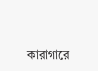কারাগারে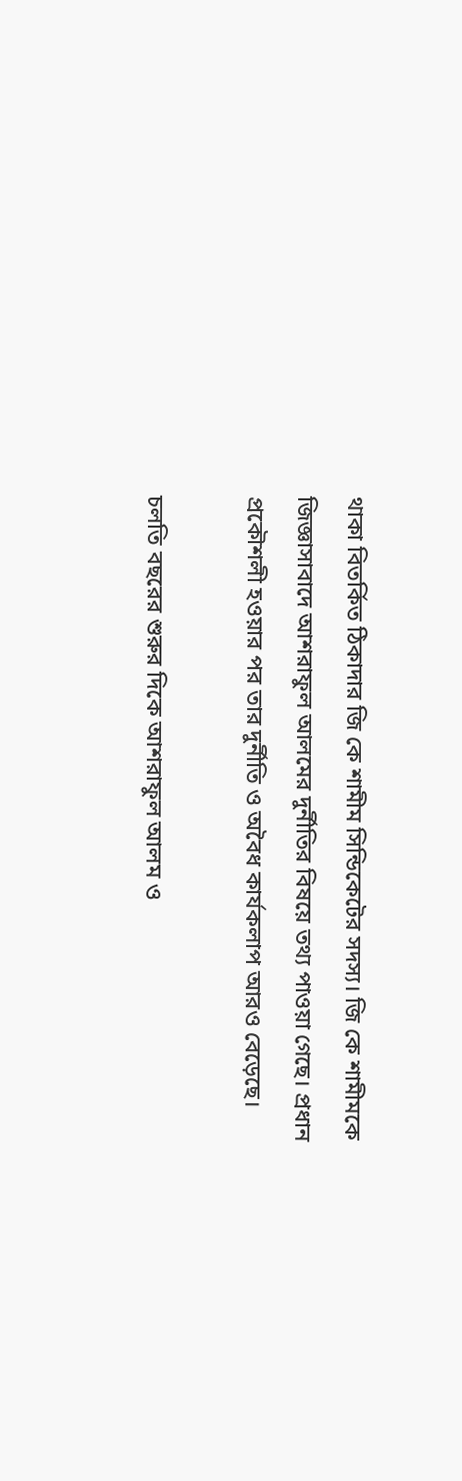থাকা বিতর্কিত ঠিকাদার জি কে শামীম সিন্ডিকেটের সদস্য। জি কে শামীমকে জিজ্ঞাসাবাদে আশরাফুল আলমের দুর্নীতির বিষয়ে তথ্য পাওয়া গেছে। প্রধান প্রকৌশলী হওয়ার পর তার দুর্নীতি ও অবৈধ কার্যকলাপ আরও বেড়েছে।

চলতি বছরের শুরুর দিকে আশরাফুল আলম ও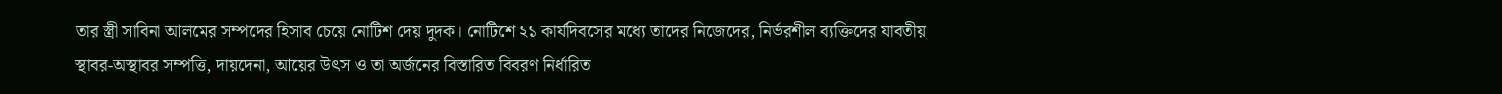তার স্ত্রী সাবিনা আলমের সম্পদের হিসাব চেয়ে নোটিশ দেয় দুদক। নোটিশে ২১ কার্যদিবসের মধ্যে তাদের নিজেদের, নির্ভরশীল ব্যক্তিদের যাবতীয় স্থাবর-অস্থাবর সম্পত্তি, দায়দেনা, আয়ের উৎস ও তা অর্জনের বিস্তারিত বিবরণ নির্ধারিত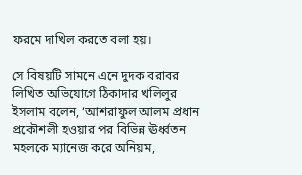ফরমে দাখিল করতে বলা হয়।

সে বিষয়টি সামনে এনে দুদক বরাবর লিখিত অভিযোগে ঠিকাদার খলিলুর ইসলাম বলেন, ‘আশরাফুল আলম প্রধান প্রকৌশলী হওয়ার পর বিভিন্ন ঊর্ধ্বতন মহলকে ম্যানেজ করে অনিয়ম,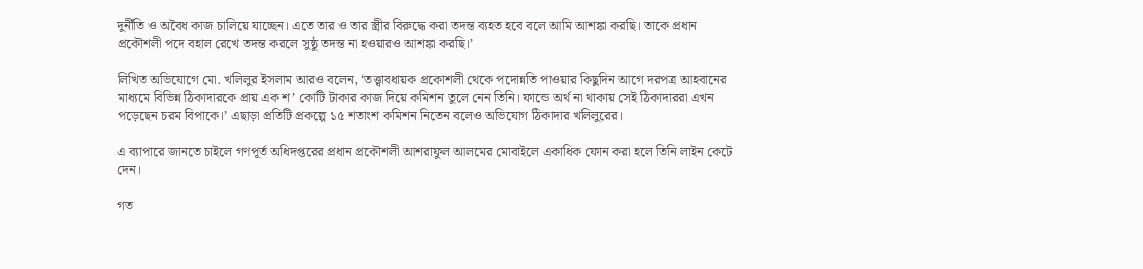দুর্নীতি ও অবৈধ কাজ চালিয়ে যাচ্ছেন। এতে তার ও তার স্ত্রীর বিরুদ্ধে করা তদন্ত ব্যহত হবে বলে আমি আশঙ্কা করছি। তাকে প্রধান প্রকৌশলী পদে বহাল রেখে তদন্ত করলে সুষ্ঠু তদন্ত না হওয়ারও আশঙ্কা করছি।’

লিখিত অভিযোগে মো. খলিলুর ইসলাম আরও বলেন, ‘তত্ত্বাবধায়ক প্রকোশলী থেকে পদোন্নতি পাওয়ার কিছুদিন আগে দরপত্র আহবানের মাধ্যমে বিভিন্ন ঠিকাদারকে প্রায় এক শ’ কোটি টাকার কাজ দিয়ে কমিশন তুলে নেন তিনি। ফান্ডে অর্থ না থাকায় সেই ঠিকাদাররা এখন পড়েছেন চরম বিপাকে।’ এছাড়া প্রতিটি প্রকল্পে ১৫ শতাংশ কমিশন নিতেন বলেও অভিযোগ ঠিকাদার খলিলুরের।

এ ব্যাপারে জানতে চাইলে গণপূর্ত অধিদপ্তরের প্রধান প্রকৌশলী আশরাফুল আলমের মোবাইলে একাধিক ফোন করা হলে তিনি লাইন কেটে দেন।

গত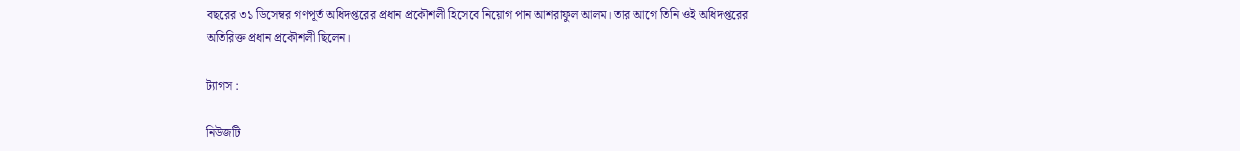বছরের ৩১ ডিসেম্বর গণপূর্ত অধিদপ্তরের প্রধান প্রকৌশলী হিসেবে নিয়োগ পান আশরাফুল আলম। তার আগে তিনি ওই অধিদপ্তরের অতিরিক্ত প্রধান প্রকৌশলী ছিলেন।

ট্যাগস :

নিউজটি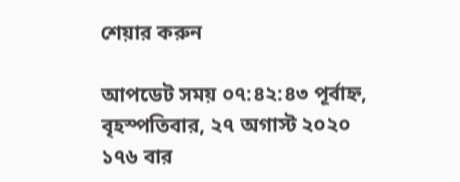শেয়ার করুন

আপডেট সময় ০৭:৪২:৪৩ পূর্বাহ্ন, বৃহস্পতিবার, ২৭ অগাস্ট ২০২০
১৭৬ বার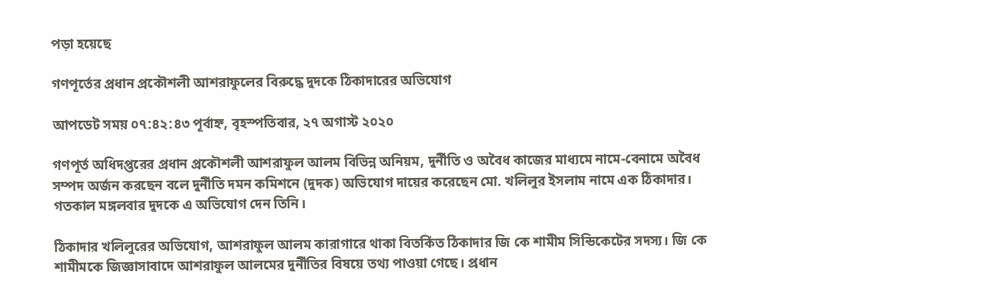পড়া হয়েছে

গণপূর্তের প্রধান প্রকৌশলী আশরাফুলের বিরুদ্ধে দুদকে ঠিকাদারের অভিযোগ

আপডেট সময় ০৭:৪২:৪৩ পূর্বাহ্ন, বৃহস্পতিবার, ২৭ অগাস্ট ২০২০

গণপূর্ত অধিদপ্তরের প্রধান প্রকৌশলী আশরাফুল আলম বিভিন্ন অনিয়ম, দুর্নীতি ও অবৈধ কাজের মাধ্যমে নামে-বেনামে অবৈধ সম্পদ অর্জন করছেন বলে দুর্নীতি দমন কমিশনে (দুদক) অভিযোগ দায়ের করেছেন মো. খলিলুর ইসলাম নামে এক ঠিকাদার। গতকাল মঙ্গলবার দুদকে এ অভিযোগ দেন তিনি।

ঠিকাদার খলিলুরের অভিযোগ, আশরাফুল আলম কারাগারে থাকা বিতর্কিত ঠিকাদার জি কে শামীম সিন্ডিকেটের সদস্য। জি কে শামীমকে জিজ্ঞাসাবাদে আশরাফুল আলমের দুর্নীতির বিষয়ে তথ্য পাওয়া গেছে। প্রধান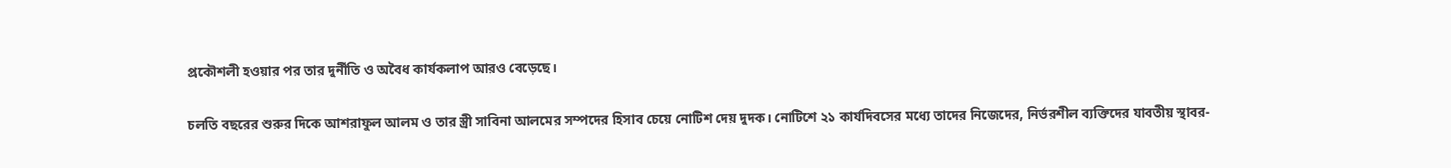প্রকৌশলী হওয়ার পর তার দুর্নীতি ও অবৈধ কার্যকলাপ আরও বেড়েছে।

চলতি বছরের শুরুর দিকে আশরাফুল আলম ও তার স্ত্রী সাবিনা আলমের সম্পদের হিসাব চেয়ে নোটিশ দেয় দুদক। নোটিশে ২১ কার্যদিবসের মধ্যে তাদের নিজেদের, নির্ভরশীল ব্যক্তিদের যাবতীয় স্থাবর-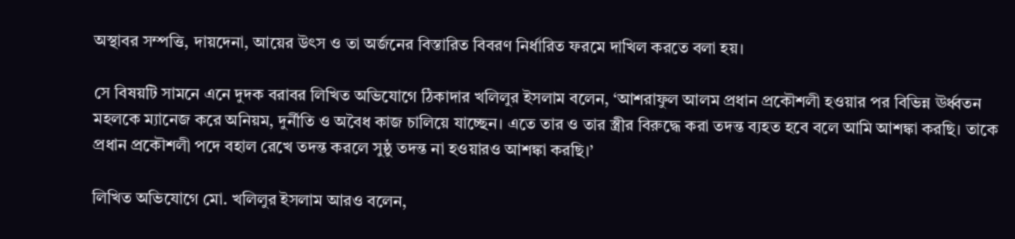অস্থাবর সম্পত্তি, দায়দেনা, আয়ের উৎস ও তা অর্জনের বিস্তারিত বিবরণ নির্ধারিত ফরমে দাখিল করতে বলা হয়।

সে বিষয়টি সামনে এনে দুদক বরাবর লিখিত অভিযোগে ঠিকাদার খলিলুর ইসলাম বলেন, ‘আশরাফুল আলম প্রধান প্রকৌশলী হওয়ার পর বিভিন্ন ঊর্ধ্বতন মহলকে ম্যানেজ করে অনিয়ম, দুর্নীতি ও অবৈধ কাজ চালিয়ে যাচ্ছেন। এতে তার ও তার স্ত্রীর বিরুদ্ধে করা তদন্ত ব্যহত হবে বলে আমি আশঙ্কা করছি। তাকে প্রধান প্রকৌশলী পদে বহাল রেখে তদন্ত করলে সুষ্ঠু তদন্ত না হওয়ারও আশঙ্কা করছি।’

লিখিত অভিযোগে মো. খলিলুর ইসলাম আরও বলেন,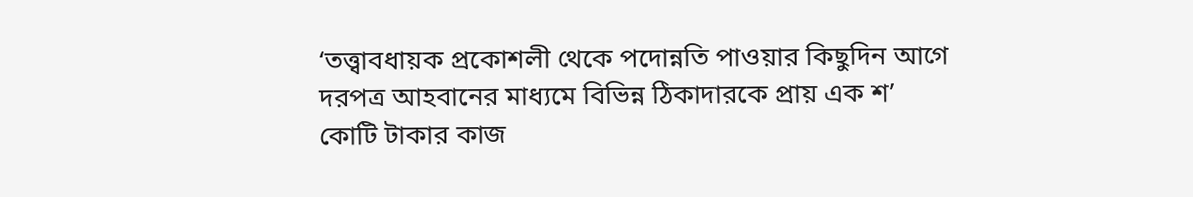‘তত্ত্বাবধায়ক প্রকোশলী থেকে পদোন্নতি পাওয়ার কিছুদিন আগে দরপত্র আহবানের মাধ্যমে বিভিন্ন ঠিকাদারকে প্রায় এক শ’ কোটি টাকার কাজ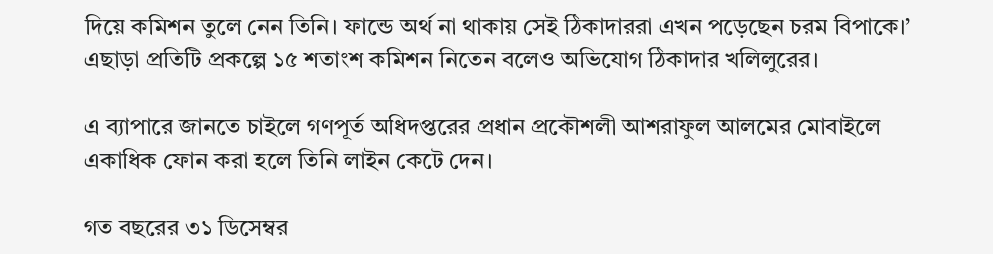দিয়ে কমিশন তুলে নেন তিনি। ফান্ডে অর্থ না থাকায় সেই ঠিকাদাররা এখন পড়েছেন চরম বিপাকে।’ এছাড়া প্রতিটি প্রকল্পে ১৫ শতাংশ কমিশন নিতেন বলেও অভিযোগ ঠিকাদার খলিলুরের।

এ ব্যাপারে জানতে চাইলে গণপূর্ত অধিদপ্তরের প্রধান প্রকৌশলী আশরাফুল আলমের মোবাইলে একাধিক ফোন করা হলে তিনি লাইন কেটে দেন।

গত বছরের ৩১ ডিসেম্বর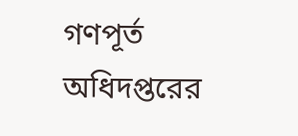গণপূর্ত অধিদপ্তরের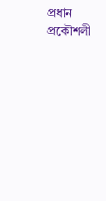প্রধান প্রকৌশলী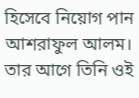হিসেবে নিয়োগ পান আশরাফুল আলম। তার আগে তিনি ওই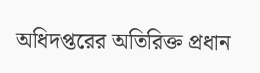অধিদপ্তরের অতিরিক্ত প্রধান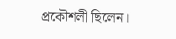প্রকৌশলী ছিলেন।